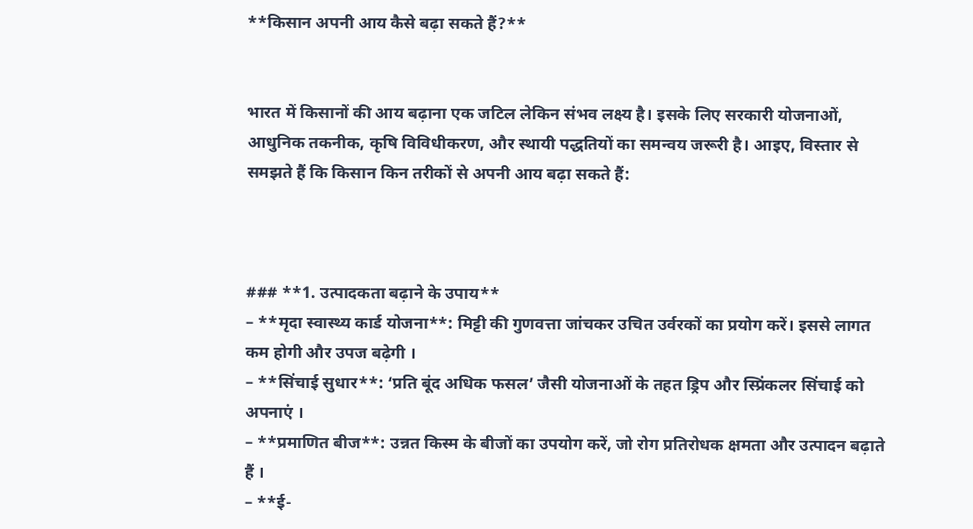**किसान अपनी आय कैसे बढ़ा सकते हैं?**


भारत में किसानों की आय बढ़ाना एक जटिल लेकिन संभव लक्ष्य है। इसके लिए सरकारी योजनाओं, आधुनिक तकनीक, कृषि विविधीकरण, और स्थायी पद्धतियों का समन्वय जरूरी है। आइए, विस्तार से समझते हैं कि किसान किन तरीकों से अपनी आय बढ़ा सकते हैं:



### **1. उत्पादकता बढ़ाने के उपाय**
– **मृदा स्वास्थ्य कार्ड योजना**: मिट्टी की गुणवत्ता जांचकर उचित उर्वरकों का प्रयोग करें। इससे लागत कम होगी और उपज बढ़ेगी ।
– **सिंचाई सुधार**: ‘प्रति बूंद अधिक फसल’ जैसी योजनाओं के तहत ड्रिप और स्प्रिंकलर सिंचाई को अपनाएं ।
– **प्रमाणित बीज**: उन्नत किस्म के बीजों का उपयोग करें, जो रोग प्रतिरोधक क्षमता और उत्पादन बढ़ाते हैं ।
– **ई-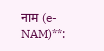नाम (e-NAM)**: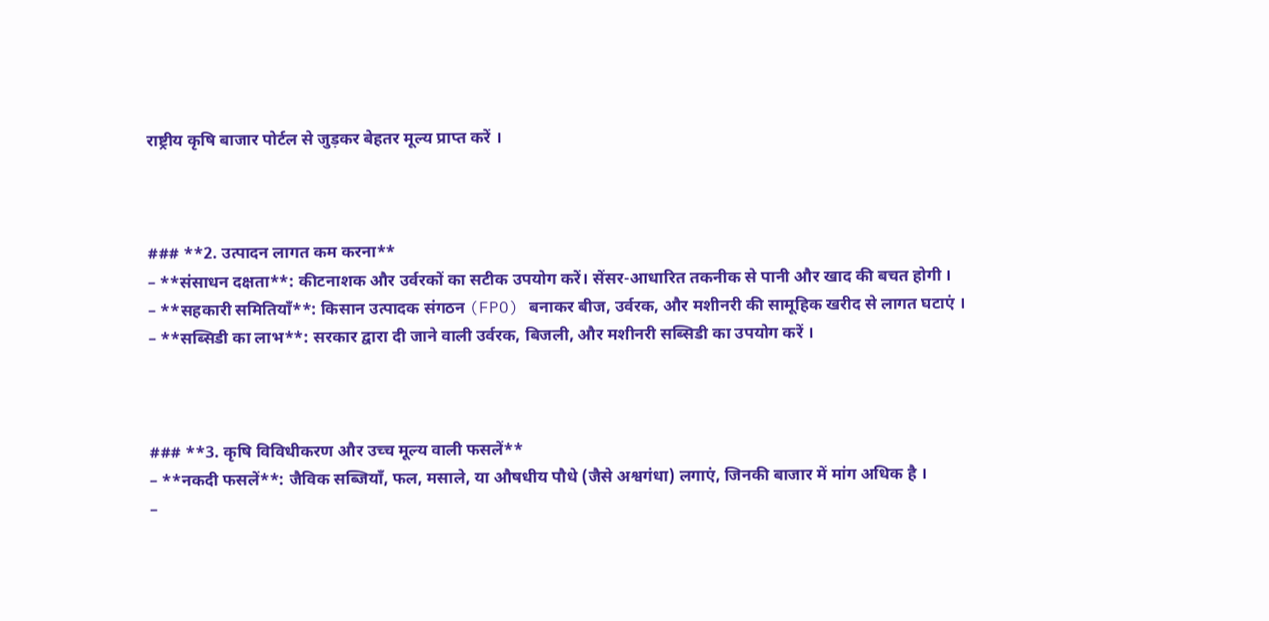राष्ट्रीय कृषि बाजार पोर्टल से जुड़कर बेहतर मूल्य प्राप्त करें ।



### **2. उत्पादन लागत कम करना**
– **संसाधन दक्षता**: कीटनाशक और उर्वरकों का सटीक उपयोग करें। सेंसर-आधारित तकनीक से पानी और खाद की बचत होगी ।
– **सहकारी समितियाँ**: किसान उत्पादक संगठन (FPO) बनाकर बीज, उर्वरक, और मशीनरी की सामूहिक खरीद से लागत घटाएं ।
– **सब्सिडी का लाभ**: सरकार द्वारा दी जाने वाली उर्वरक, बिजली, और मशीनरी सब्सिडी का उपयोग करें ।



### **3. कृषि विविधीकरण और उच्च मूल्य वाली फसलें**
– **नकदी फसलें**: जैविक सब्जियाँ, फल, मसाले, या औषधीय पौधे (जैसे अश्वगंधा) लगाएं, जिनकी बाजार में मांग अधिक है ।
–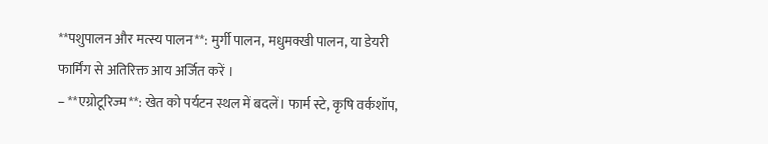**पशुपालन और मत्स्य पालन**: मुर्गी पालन, मधुमक्खी पालन, या डेयरी फार्मिंग से अतिरिक्त आय अर्जित करें ।
– **एग्रोटूरिज्म**: खेत को पर्यटन स्थल में बदलें। फार्म स्टे, कृषि वर्कशॉप,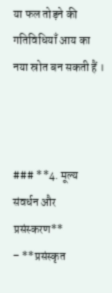या फल तोड़ने की गतिविधियाँ आय का नया स्रोत बन सकती हैं ।



### **4. मूल्य संवर्धन और प्रसंस्करण**
– **प्रसंस्कृत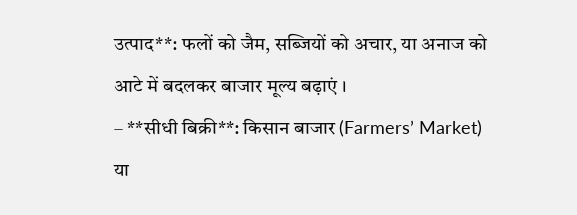उत्पाद**: फलों को जैम, सब्जियों को अचार, या अनाज को आटे में बदलकर बाजार मूल्य बढ़ाएं ।
– **सीधी बिक्री**: किसान बाजार (Farmers’ Market) या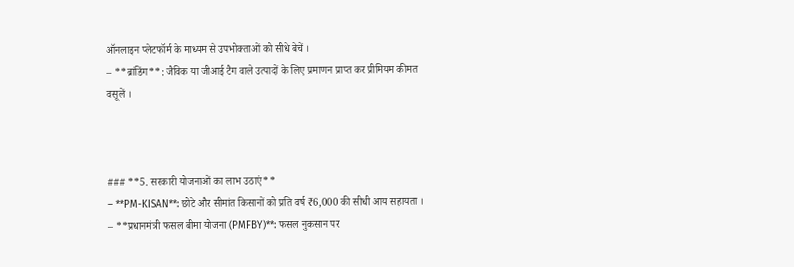ऑनलाइन प्लेटफॉर्म के माध्यम से उपभोक्ताओं को सीधे बेचें ।
– **ब्रांडिंग**: जैविक या जीआई टैग वाले उत्पादों के लिए प्रमाणन प्राप्त कर प्रीमियम कीमत वसूलें ।



### **5. सरकारी योजनाओं का लाभ उठाएं**
– **PM-KISAN**: छोटे और सीमांत किसानों को प्रति वर्ष ₹6,000 की सीधी आय सहायता ।
– **प्रधानमंत्री फसल बीमा योजना (PMFBY)**: फसल नुकसान पर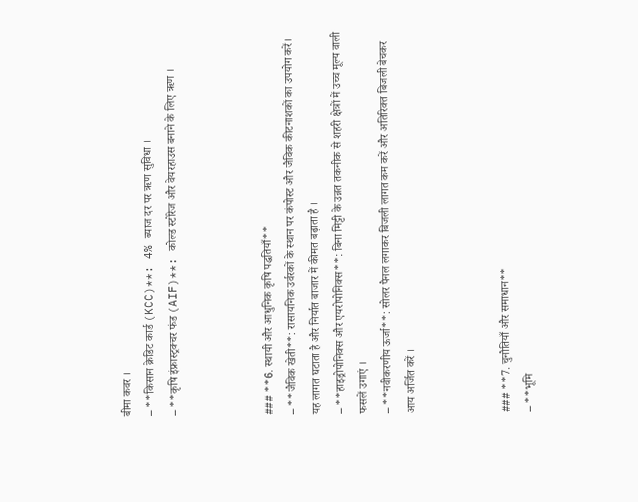बीमा कवर ।
– **किसान क्रेडिट कार्ड (KCC)**: 4% ब्याज दर पर ऋण सुविधा ।
– **कृषि इंफ्रास्ट्रक्चर फंड (AIF)**: कोल्ड स्टोरेज और वेयरहाउस बनाने के लिए ऋण ।



### **6. स्थायी और आधुनिक कृषि पद्धतियाँ**
– **जैविक खेती**: रासायनिक उर्वरकों के स्थान पर कंपोस्ट और जैविक कीटनाशकों का उपयोग करें। यह लागत घटाता है और निर्यात बाजार में कीमत बढ़ाता है ।
– **हाइड्रोपोनिक्स और एयरोपोनिक्स**: बिना मिट्टी के उन्नत तकनीक से शहरी क्षेत्रों में उच्च मूल्य वाली फसलें उगाएं ।
– **नवीकरणीय ऊर्जा**: सोलर पैनल लगाकर बिजली लागत कम करें और अतिरिक्त बिजली बेचकर आय अर्जित करें ।



### **7. चुनौतियाँ और समाधान**
– **भूमि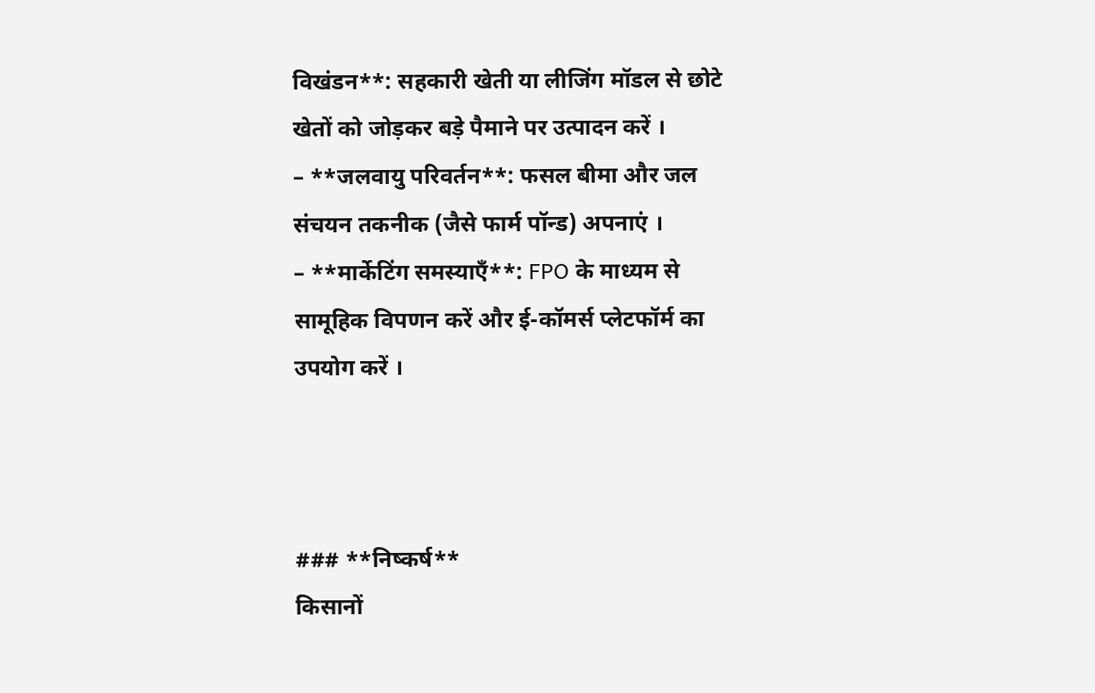विखंडन**: सहकारी खेती या लीजिंग मॉडल से छोटे खेतों को जोड़कर बड़े पैमाने पर उत्पादन करें ।
– **जलवायु परिवर्तन**: फसल बीमा और जल संचयन तकनीक (जैसे फार्म पॉन्ड) अपनाएं ।
– **मार्केटिंग समस्याएँ**: FPO के माध्यम से सामूहिक विपणन करें और ई-कॉमर्स प्लेटफॉर्म का उपयोग करें ।



### **निष्कर्ष**
किसानों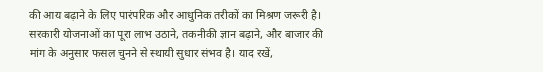की आय बढ़ाने के लिए पारंपरिक और आधुनिक तरीकों का मिश्रण जरूरी है। सरकारी योजनाओं का पूरा लाभ उठाने, तकनीकी ज्ञान बढ़ाने, और बाजार की मांग के अनुसार फसल चुनने से स्थायी सुधार संभव है। याद रखें,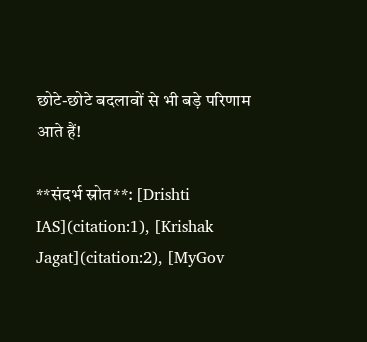छोटे-छोटे बदलावों से भी बड़े परिणाम आते हैं!

**संदर्भ स्रोत**: [Drishti IAS](citation:1), [Krishak Jagat](citation:2), [MyGov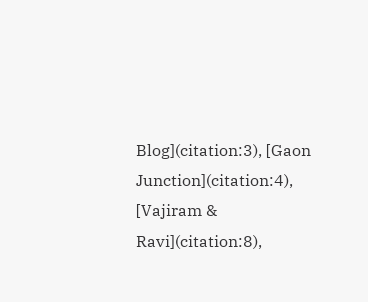Blog](citation:3), [Gaon Junction](citation:4), [Vajiram & Ravi](citation:8),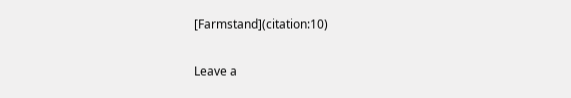[Farmstand](citation:10)

Leave a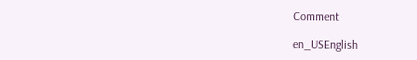Comment

en_USEnglish